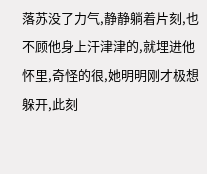落苏没了力气,静静躺着片刻,也不顾他身上汗津津的,就埋进他怀里,奇怪的很,她明明刚才极想躲开,此刻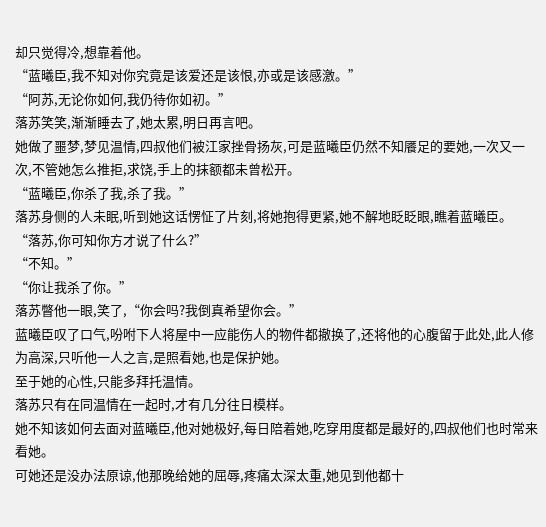却只觉得冷,想靠着他。
“蓝曦臣,我不知对你究竟是该爱还是该恨,亦或是该感激。”
“阿苏,无论你如何,我仍待你如初。”
落苏笑笑,渐渐睡去了,她太累,明日再言吧。
她做了噩梦,梦见温情,四叔他们被江家挫骨扬灰,可是蓝曦臣仍然不知餍足的要她,一次又一次,不管她怎么推拒,求饶,手上的抹额都未曾松开。
“蓝曦臣,你杀了我,杀了我。”
落苏身侧的人未眠,听到她这话愣怔了片刻,将她抱得更紧,她不解地眨眨眼,瞧着蓝曦臣。
“落苏,你可知你方才说了什么?”
“不知。”
“你让我杀了你。”
落苏瞥他一眼,笑了,“你会吗?我倒真希望你会。”
蓝曦臣叹了口气,吩咐下人将屋中一应能伤人的物件都撤换了,还将他的心腹留于此处,此人修为高深,只听他一人之言,是照看她,也是保护她。
至于她的心性,只能多拜托温情。
落苏只有在同温情在一起时,才有几分往日模样。
她不知该如何去面对蓝曦臣,他对她极好,每日陪着她,吃穿用度都是最好的,四叔他们也时常来看她。
可她还是没办法原谅,他那晚给她的屈辱,疼痛太深太重,她见到他都十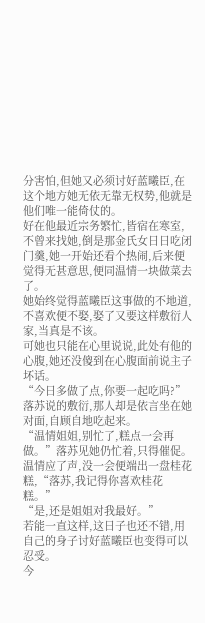分害怕,但她又必须讨好蓝曦臣,在这个地方她无依无靠无权势,他就是他们唯一能倚仗的。
好在他最近宗务繁忙,皆宿在寒室,不曾来找她,倒是那金氏女日日吃闭门羹,她一开始还看个热闹,后来便觉得无甚意思,便同温情一块做菜去了。
她始终觉得蓝曦臣这事做的不地道,不喜欢便不娶,娶了又要这样敷衍人家,当真是不该。
可她也只能在心里说说,此处有他的心腹,她还没傻到在心腹面前说主子坏话。
“今日多做了点,你要一起吃吗?”落苏说的敷衍,那人却是依言坐在她对面,自顾自地吃起来。
“温情姐姐,别忙了,糕点一会再做。”落苏见她仍忙着,只得催促。
温情应了声,没一会便端出一盘桂花糕,“落苏,我记得你喜欢桂花糕。”
“是,还是姐姐对我最好。”
若能一直这样,这日子也还不错,用自己的身子讨好蓝曦臣也变得可以忍受。
今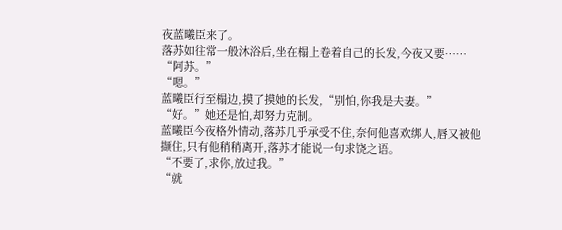夜蓝曦臣来了。
落苏如往常一般沐浴后,坐在榻上卷着自己的长发,今夜又要……
“阿苏。”
“嗯。”
蓝曦臣行至榻边,摸了摸她的长发,“别怕,你我是夫妻。”
“好。”她还是怕,却努力克制。
蓝曦臣今夜格外情动,落苏几乎承受不住,奈何他喜欢绑人,唇又被他撷住,只有他稍稍离开,落苏才能说一句求饶之语。
“不要了,求你,放过我。”
“就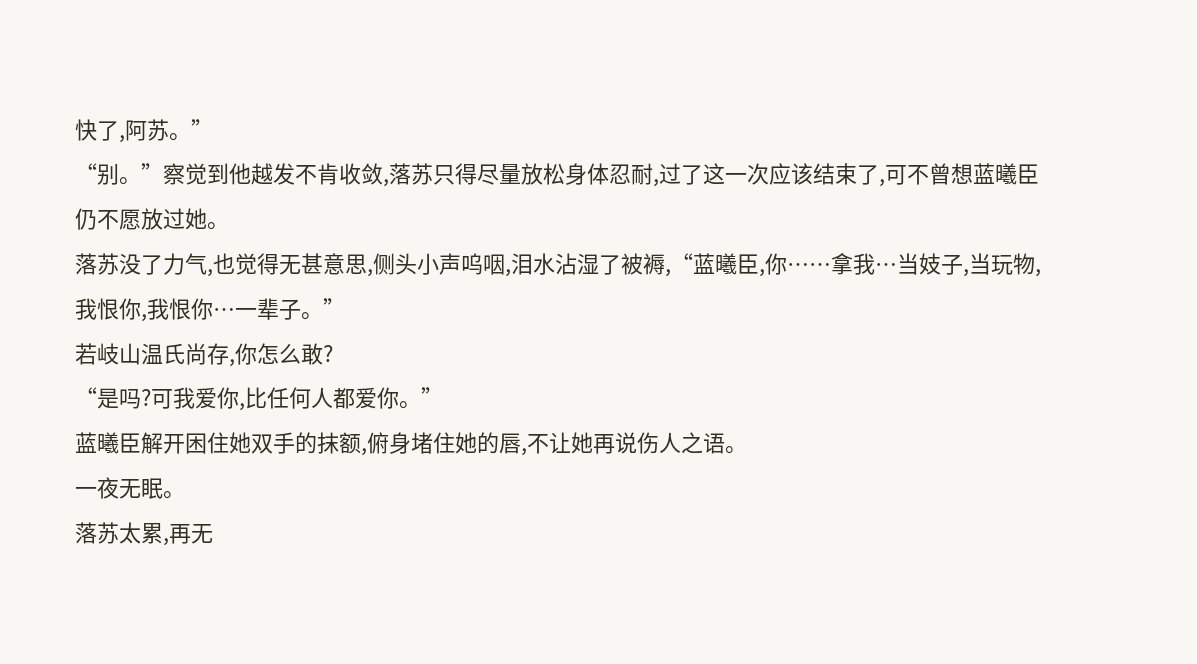快了,阿苏。”
“别。”察觉到他越发不肯收敛,落苏只得尽量放松身体忍耐,过了这一次应该结束了,可不曾想蓝曦臣仍不愿放过她。
落苏没了力气,也觉得无甚意思,侧头小声呜咽,泪水沾湿了被褥,“蓝曦臣,你……拿我…当妓子,当玩物,我恨你,我恨你…一辈子。”
若岐山温氏尚存,你怎么敢?
“是吗?可我爱你,比任何人都爱你。”
蓝曦臣解开困住她双手的抹额,俯身堵住她的唇,不让她再说伤人之语。
一夜无眠。
落苏太累,再无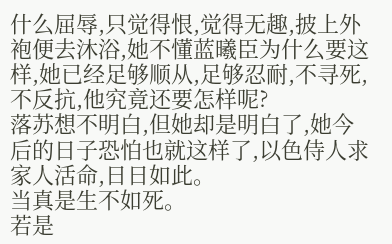什么屈辱,只觉得恨,觉得无趣,披上外袍便去沐浴,她不懂蓝曦臣为什么要这样,她已经足够顺从,足够忍耐,不寻死,不反抗,他究竟还要怎样呢?
落苏想不明白,但她却是明白了,她今后的日子恐怕也就这样了,以色侍人求家人活命,日日如此。
当真是生不如死。
若是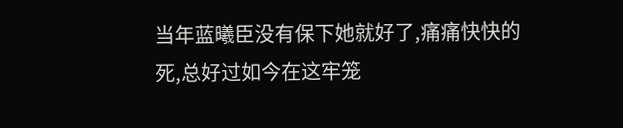当年蓝曦臣没有保下她就好了,痛痛快快的死,总好过如今在这牢笼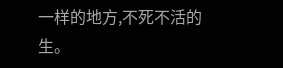一样的地方,不死不活的生。